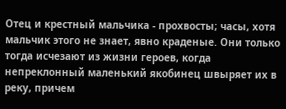Отец и крестный мальчика - прохвосты; часы, хотя мальчик этого не знает, явно краденые. Они только тогда исчезают из жизни героев, когда непреклонный маленький якобинец швыряет их в реку, причем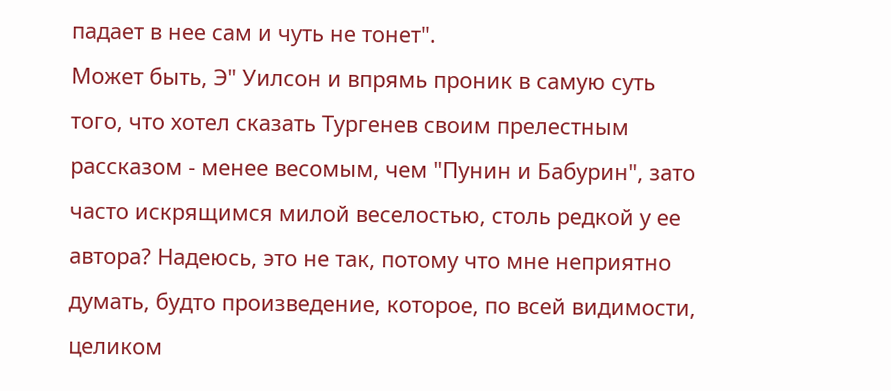падает в нее сам и чуть не тонет".
Может быть, Э" Уилсон и впрямь проник в самую суть того, что хотел сказать Тургенев своим прелестным рассказом - менее весомым, чем "Пунин и Бабурин", зато часто искрящимся милой веселостью, столь редкой у ее автора? Надеюсь, это не так, потому что мне неприятно думать, будто произведение, которое, по всей видимости, целиком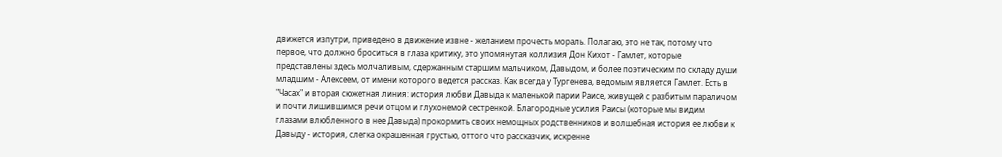движется изпутри, приведено в движение извне - желанием прочесть мораль. Полагаю, это не так, потому что первое, что должно броситься в глаза критику, это упомянутая коллизия Дон Кихот - Гамлет, которые представлены здесь молчаливым, сдержанным старшим мальчиком, Давыдом, и более поэтическим по складу души младшим - Алексеем, от имени которого ведется рассказ. Как всегда у Тургенева, ведомым является Гамлет. Есть в "Часах" и вторая сюжетная линия: история любви Давыда к маленькой парии Раисе, живущей с разбитым параличом и почти лишившимся речи отцом и глухонемой сестренкой. Благородные усилия Раисы (которые мы видим глазами влюбленного в нее Давыда) прокормить своих немощных родственников и волшебная история ее любви к Давыду - история, слегка окрашенная грустью, оттого что рассказчик, искренне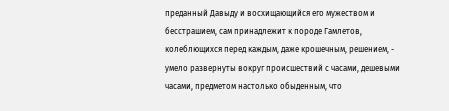преданный Давыду и восхищающийся его мужеством и бесстрашием, сам принадлежит к породе Гамлетов, колеблющихся перед каждым, даже крошечным, решением, - умело развернуты вокруг происшествий с часами, дешевыми часами, предметом настолько обыденным, что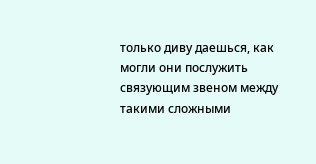только диву даешься, как могли они послужить связующим звеном между такими сложными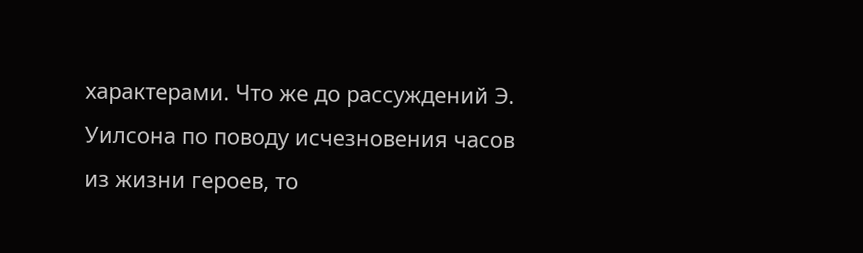характерами. Что же до рассуждений Э. Уилсона по поводу исчезновения часов из жизни героев, то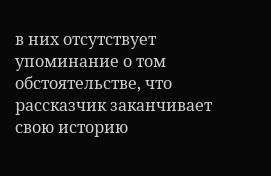в них отсутствует упоминание о том обстоятельстве, что рассказчик заканчивает свою историю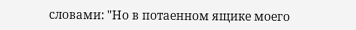словами: "Но в потаенном ящике моего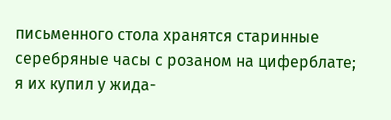письменного стола хранятся старинные серебряные часы с розаном на циферблате; я их купил у жида-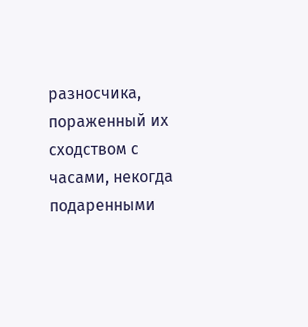разносчика, пораженный их сходством с часами, некогда подаренными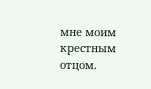мне моим крестным отцом.